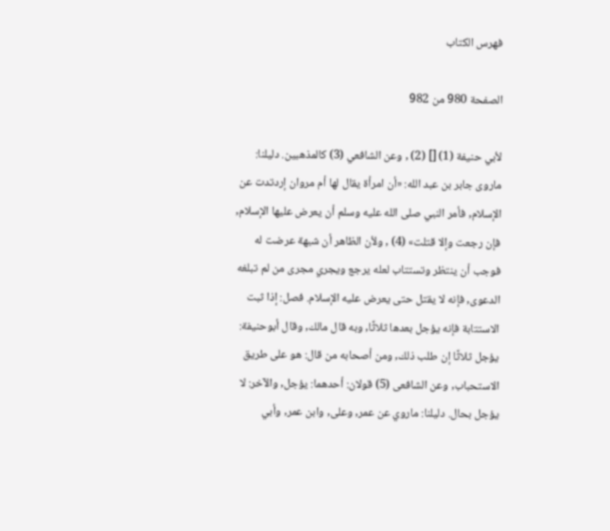فهرس الكتاب

الصفحة 980 من 982

لأبي حنيفة (1) [] (2) , وعن الشافعي (3) كالمذهبين. دليلنا: ماروى جابر بن عبد الله: «أن امرأة يقال لها أم مروان إردتدت عن الإسلام, فأمر النبي صلى الله عليه وسلم أن يعرض عليها الإسلام, فإن رجعت وإلا قتلت» (4) , ولأن الظاهر أن شبهة عرضت له فوجب أن ينتظر وتستتاب لعله يرجع ويجري مجرى من لم تبلغه الدعوى, فإنه لا يقتل حتى يعرض عليه الإسلام. فصل: إذا ثبت الاستتابة فإنه يؤجل بعدها ثلاثًا, وبه قال مالك, وقال أبوحنيفة: يؤجل ثلاثًا إن طلب ذلك, ومن أصحابه من قال: هو على طريق الاستحباب, وعن الشافعى (5) قولان: أحدهما: يؤجل, والآخر: لا يؤجل بحال. دليلنا: ماروي عن عمر, وعلى, وابن عمر, وأبي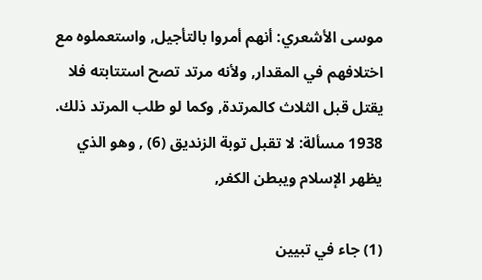موسى الأشعري: أنهم أمروا بالتأجيل, واستعملوه مع اختلافهم في المقدار, ولأنه مرتد تصح استتابته فلا يقتل قبل الثلاث كالمرتدة, وكما لو طلب المرتد ذلك. 1938 مسألة: لا تقبل توبة الزنديق (6) , وهو الذي يظهر الإسلام ويبطن الكفر,

(1) جاء في تبيين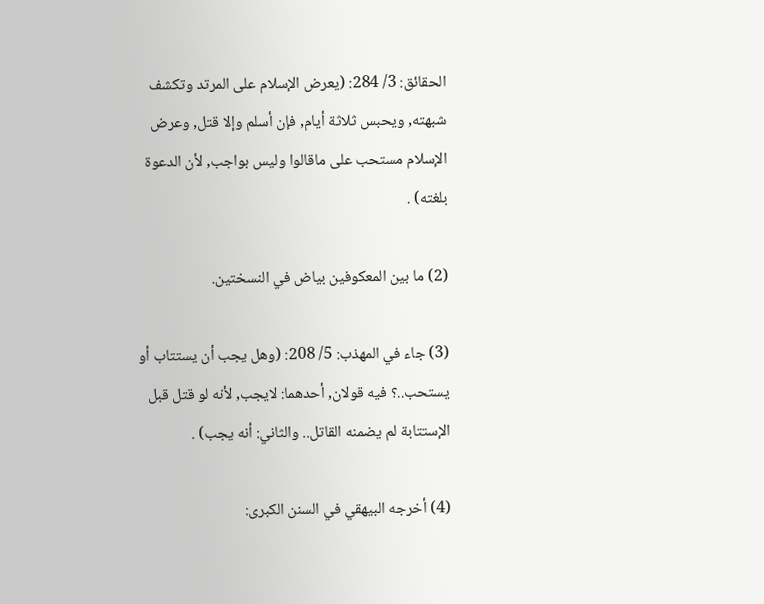الحقائق: 3/ 284: (يعرض الإسلام على المرتد وتكشف شبهته, ويحبس ثلاثة أيام, فإن أسلم وإلا قتل, وعرض الإسلام مستحب على ماقالوا وليس بواجب, لأن الدعوة بلغته) .

(2) ما بين المعكوفين بياض في النسختين.

(3) جاء في المهذب: 5/ 208: (وهل يجب أن يستتاب أو يستحب..؟ فيه قولان, أحدهما: لايجب, لأنه لو قتل قبل الإستتابة لم يضمنه القاتل.. والثاني: أنه يجب) .

(4) أخرجه البيهقي في السنن الكبرى: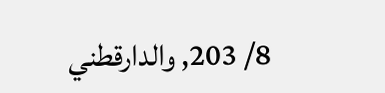8/ 203, والدارقطني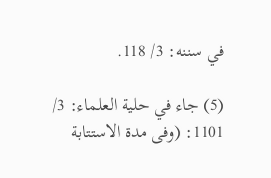في سننه: 3/ 118.

(5) جاء في حلية العلماء: 3/ 1101: (وفى مدة الاستتابة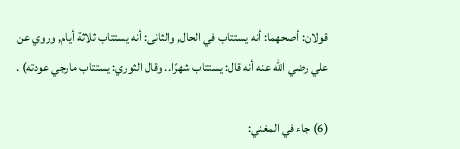قولان: أصحهما: أنه يستتاب في الحال, والثانى: أنه يستتاب ثلاثة أيام, وروي عن علي رضي الله عنه أنه قال: يستتاب شهرًا.. وقال الثوري: يستتاب مارجي عودته) .

(6) جاء في المغني: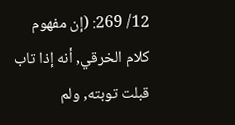12/ 269: (إن مفهوم كلام الخرقي, أنه إذا تاب قبلت توبته, ولم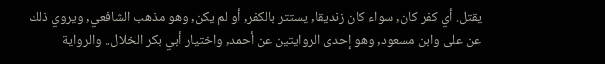يقتل. أي كفر كان, سواء كان زنديقا, يستتر بالكفر, أو لم يكن, وهو مذهب الشافعي, ويروي ذلك عن على وابن مسعود, وهو إحدى الروايتين عن أحمد, واختيار أبي بكر الخلال.. والرواية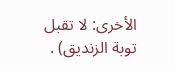الأخرى: لا تقبل توبة الزنديق) .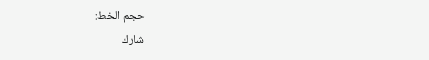حجم الخط:
شارك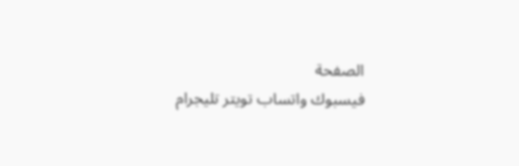الصفحة
فيسبوك واتساب تويتر تليجرام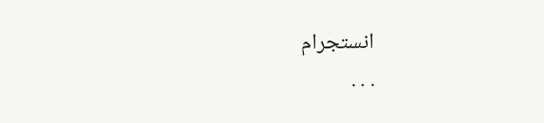انستجرام
. . .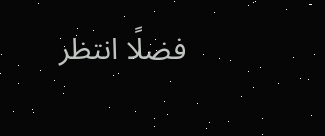فضلًا انتظر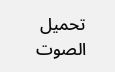تحميل الصوت